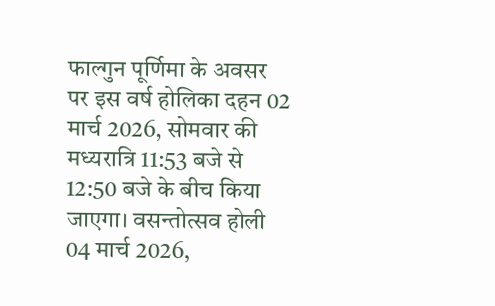फाल्गुन पूर्णिमा के अवसर पर इस वर्ष होलिका दहन 02 मार्च 2026, सोमवार की मध्यरात्रि 11:53 बजे से 12:50 बजे के बीच किया जाएगा। वसन्तोत्सव होली 04 मार्च 2026,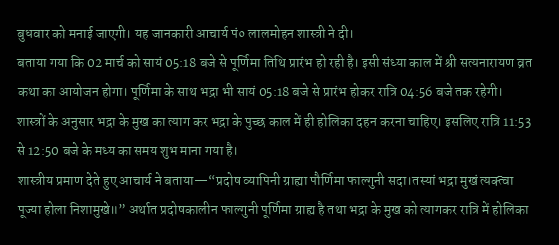बुधवार को मनाई जाएगी। यह जानकारी आचार्य पं० लालमोहन शास्त्री ने दी।
बताया गया कि 02 मार्च को सायं 05:18 बजे से पूर्णिमा तिथि प्रारंभ हो रही है। इसी संध्या काल में श्री सत्यनारायण व्रत कथा का आयोजन होगा। पूर्णिमा के साथ भद्रा भी सायं 05:18 बजे से प्रारंभ होकर रात्रि 04:56 बजे तक रहेगी। शास्त्रों के अनुसार भद्रा के मुख का त्याग कर भद्रा के पुच्छ काल में ही होलिका दहन करना चाहिए। इसलिए रात्रि 11:53 से 12:50 बजे के मध्य का समय शुभ माना गया है।
शास्त्रीय प्रमाण देते हुए आचार्य ने बताया—“प्रदोष व्यापिनी ग्राह्या पौर्णिमा फाल्गुनी सदा।तस्यां भद्रा मुखं त्यक्त्वा पूज्या होला निशामुखे॥” अर्थात प्रदोषकालीन फाल्गुनी पूर्णिमा ग्राह्य है तथा भद्रा के मुख को त्यागकर रात्रि में होलिका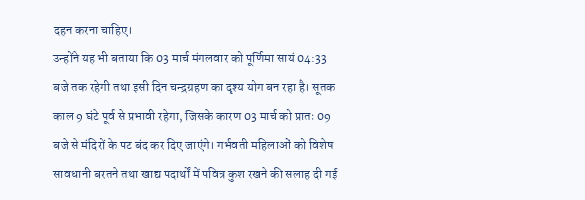दहन करना चाहिए।
उन्होंने यह भी बताया कि 03 मार्च मंगलवार को पूर्णिमा सायं 04:33 बजे तक रहेगी तथा इसी दिन चन्द्रग्रहण का दृश्य योग बन रहा है। सूतक काल 9 घंटे पूर्व से प्रभावी रहेगा, जिसके कारण 03 मार्च को प्रातः 09 बजे से मंदिरों के पट बंद कर दिए जाएंगे। गर्भवती महिलाओं को विशेष सावधानी बरतने तथा खाद्य पदार्थों में पवित्र कुश रखने की सलाह दी गई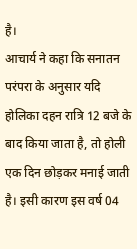है।
आचार्य ने कहा कि सनातन परंपरा के अनुसार यदि होलिका दहन रात्रि 12 बजे के बाद किया जाता है, तो होली एक दिन छोड़कर मनाई जाती है। इसी कारण इस वर्ष 04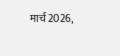मार्च 2026,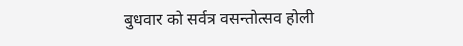बुधवार को सर्वत्र वसन्तोत्सव होली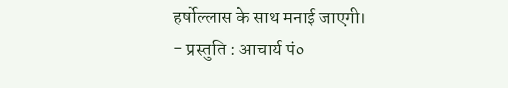हर्षोल्लास के साथ मनाई जाएगी।
- प्रस्तुति : आचार्य पं०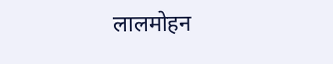लालमोहन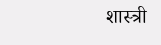शास्त्री